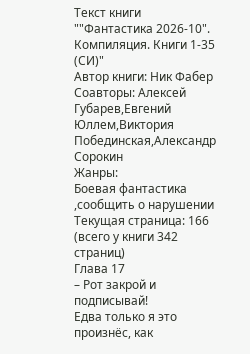Текст книги ""Фантастика 2026-10". Компиляция. Книги 1-35 (СИ)"
Автор книги: Ник Фабер
Соавторы: Алексей Губарев,Евгений Юллем,Виктория Побединская,Александр Сорокин
Жанры:
Боевая фантастика
,сообщить о нарушении
Текущая страница: 166 (всего у книги 342 страниц)
Глава 17
– Рот закрой и подписывай!
Едва только я это произнёс, как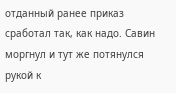отданный ранее приказ сработал так, как надо. Савин моргнул и тут же потянулся рукой к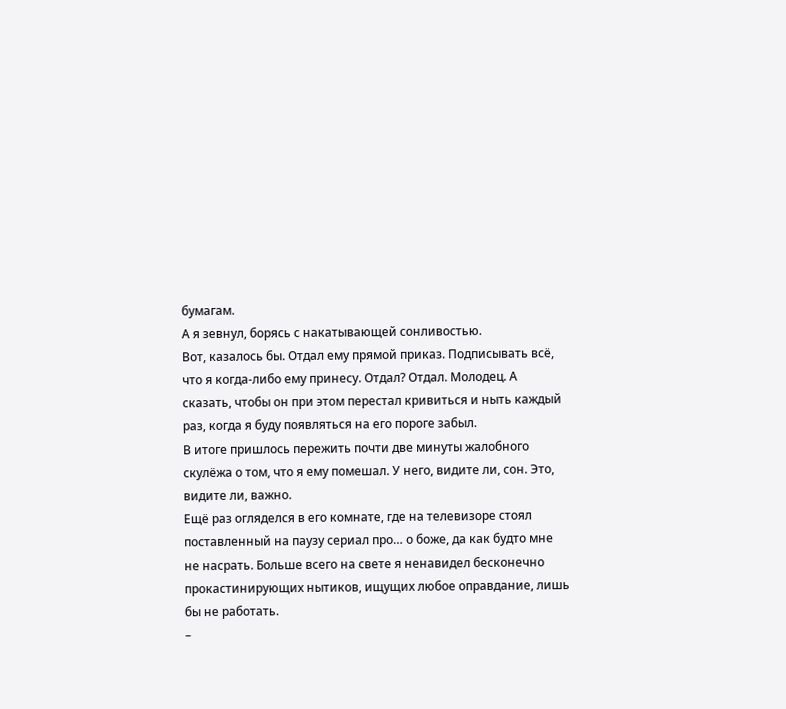бумагам.
А я зевнул, борясь с накатывающей сонливостью.
Вот, казалось бы. Отдал ему прямой приказ. Подписывать всё, что я когда-либо ему принесу. Отдал? Отдал. Молодец. А сказать, чтобы он при этом перестал кривиться и ныть каждый раз, когда я буду появляться на его пороге забыл.
В итоге пришлось пережить почти две минуты жалобного скулёжа о том, что я ему помешал. У него, видите ли, сон. Это, видите ли, важно.
Ещё раз огляделся в его комнате, где на телевизоре стоял поставленный на паузу сериал про… о боже, да как будто мне не насрать. Больше всего на свете я ненавидел бесконечно прокастинирующих нытиков, ищущих любое оправдание, лишь бы не работать.
–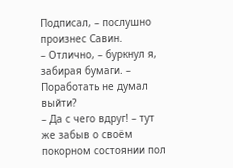Подписал, – послушно произнес Савин.
– Отлично, – буркнул я, забирая бумаги. – Поработать не думал выйти?
– Да с чего вдруг! – тут же забыв о своём покорном состоянии пол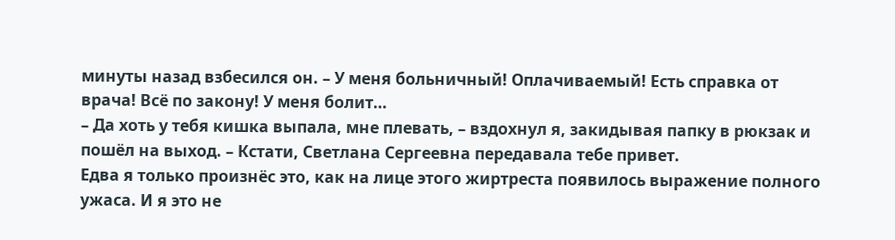минуты назад взбесился он. – У меня больничный! Оплачиваемый! Есть справка от врача! Всё по закону! У меня болит…
– Да хоть у тебя кишка выпала, мне плевать, – вздохнул я, закидывая папку в рюкзак и пошёл на выход. – Кстати, Светлана Сергеевна передавала тебе привет.
Едва я только произнёс это, как на лице этого жиртреста появилось выражение полного ужаса. И я это не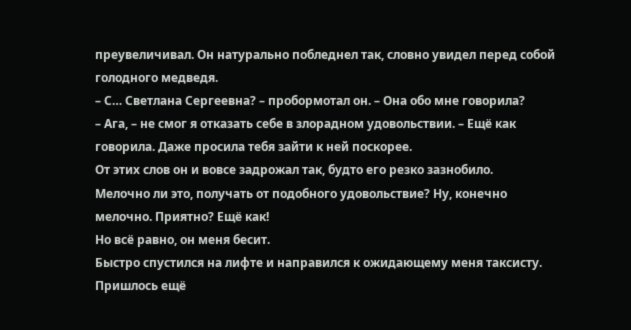преувеличивал. Он натурально побледнел так, словно увидел перед собой голодного медведя.
– С… Светлана Сергеевна? – пробормотал он. – Она обо мне говорила?
– Ага, – не смог я отказать себе в злорадном удовольствии. – Ещё как говорила. Даже просила тебя зайти к ней поскорее.
От этих слов он и вовсе задрожал так, будто его резко зазнобило.
Мелочно ли это, получать от подобного удовольствие? Ну, конечно мелочно. Приятно? Ещё как!
Но всё равно, он меня бесит.
Быстро спустился на лифте и направился к ожидающему меня таксисту. Пришлось ещё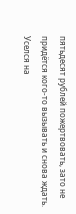пятьдесят рублей пожертвовать, зато не придётся кого-то вызывать и снова ждать.
Уселся на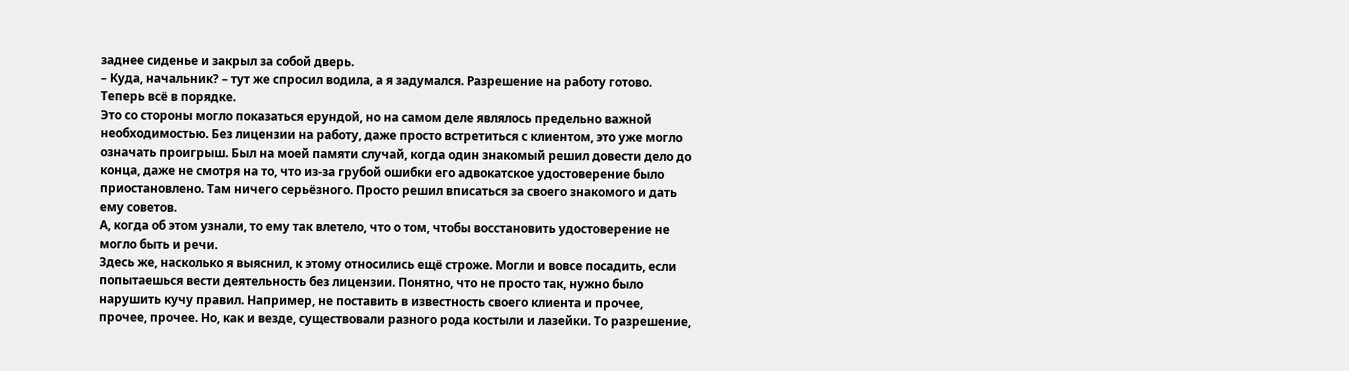заднее сиденье и закрыл за собой дверь.
– Куда, начальник? – тут же спросил водила, а я задумался. Разрешение на работу готово. Теперь всё в порядке.
Это со стороны могло показаться ерундой, но на самом деле являлось предельно важной необходимостью. Без лицензии на работу, даже просто встретиться с клиентом, это уже могло означать проигрыш. Был на моей памяти случай, когда один знакомый решил довести дело до конца, даже не смотря на то, что из-за грубой ошибки его адвокатское удостоверение было приостановлено. Там ничего серьёзного. Просто решил вписаться за своего знакомого и дать ему советов.
А, когда об этом узнали, то ему так влетело, что о том, чтобы восстановить удостоверение не могло быть и речи.
Здесь же, насколько я выяснил, к этому относились ещё строже. Могли и вовсе посадить, если попытаешься вести деятельность без лицензии. Понятно, что не просто так, нужно было нарушить кучу правил. Например, не поставить в известность своего клиента и прочее, прочее, прочее. Но, как и везде, существовали разного рода костыли и лазейки. То разрешение,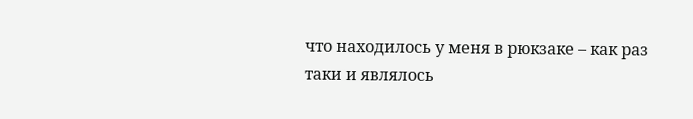что находилось у меня в рюкзаке – как раз таки и являлось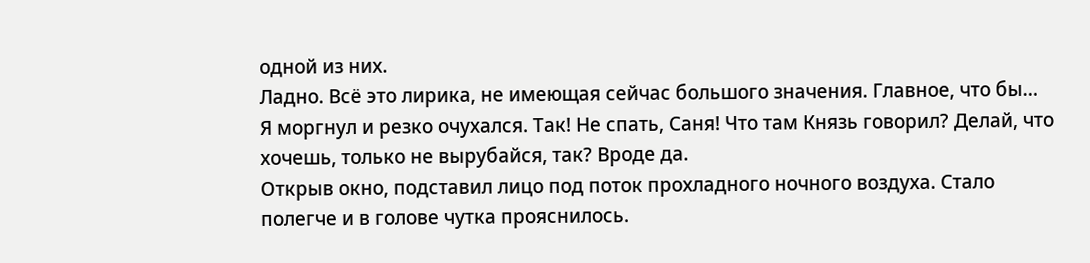одной из них.
Ладно. Всё это лирика, не имеющая сейчас большого значения. Главное, что бы…
Я моргнул и резко очухался. Так! Не спать, Саня! Что там Князь говорил? Делай, что хочешь, только не вырубайся, так? Вроде да.
Открыв окно, подставил лицо под поток прохладного ночного воздуха. Стало полегче и в голове чутка прояснилось.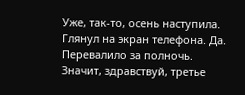Уже, так-то, осень наступила. Глянул на экран телефона. Да. Перевалило за полночь. Значит, здравствуй, третье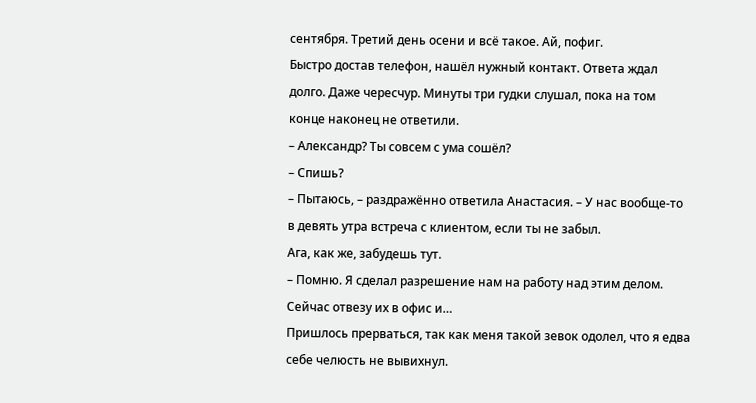сентября. Третий день осени и всё такое. Ай, пофиг.
Быстро достав телефон, нашёл нужный контакт. Ответа ждал долго. Даже чересчур. Минуты три гудки слушал, пока на том конце наконец не ответили.
– Александр? Ты совсем с ума сошёл?
– Спишь?
– Пытаюсь, – раздражённо ответила Анастасия. – У нас вообще-то в девять утра встреча с клиентом, если ты не забыл.
Ага, как же, забудешь тут.
– Помню. Я сделал разрешение нам на работу над этим делом. Сейчас отвезу их в офис и…
Пришлось прерваться, так как меня такой зевок одолел, что я едва себе челюсть не вывихнул.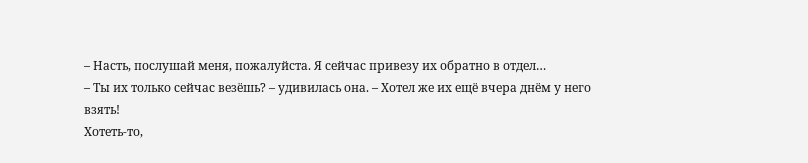– Насть, послушай меня, пожалуйста. Я сейчас привезу их обратно в отдел…
– Ты их только сейчас везёшь? – удивилась она. – Хотел же их ещё вчера днём у него взять!
Хотеть-то,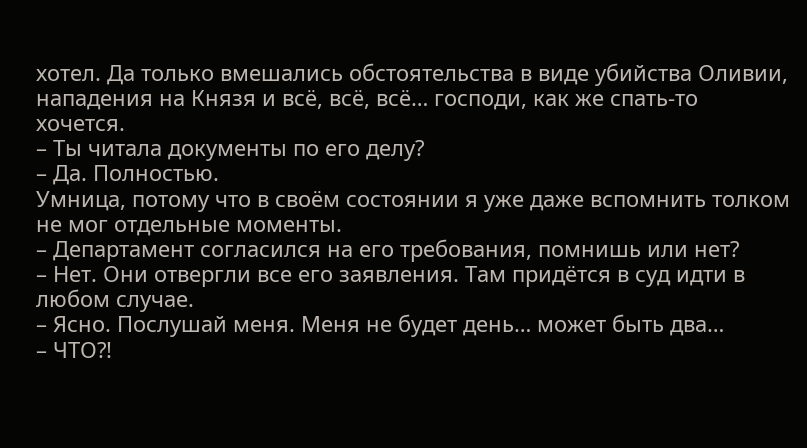хотел. Да только вмешались обстоятельства в виде убийства Оливии, нападения на Князя и всё, всё, всё… господи, как же спать-то хочется.
– Ты читала документы по его делу?
– Да. Полностью.
Умница, потому что в своём состоянии я уже даже вспомнить толком не мог отдельные моменты.
– Департамент согласился на его требования, помнишь или нет?
– Нет. Они отвергли все его заявления. Там придётся в суд идти в любом случае.
– Ясно. Послушай меня. Меня не будет день… может быть два…
– ЧТО⁈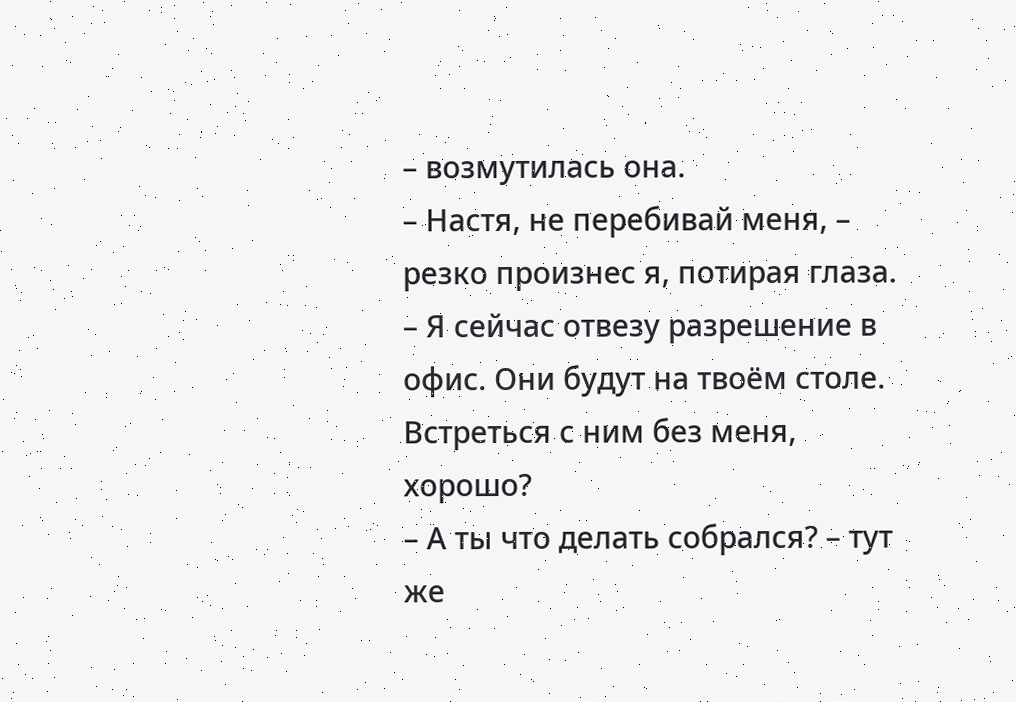– возмутилась она.
– Настя, не перебивай меня, – резко произнес я, потирая глаза. – Я сейчас отвезу разрешение в офис. Они будут на твоём столе. Встреться с ним без меня, хорошо?
– А ты что делать собрался? – тут же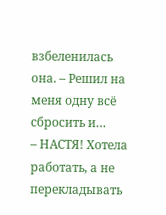взбеленилась она. – Решил на меня одну всё сбросить и…
– НАСТЯ! Хотела работать, а не перекладывать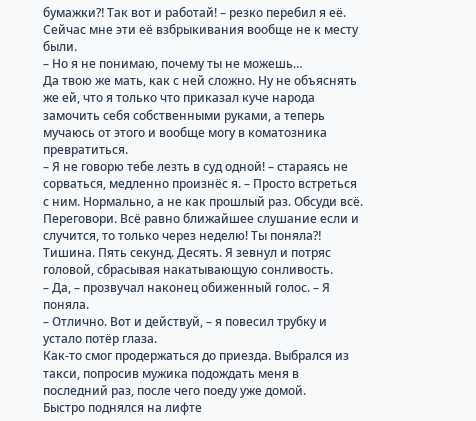бумажки⁈ Так вот и работай! – резко перебил я её. Сейчас мне эти её взбрыкивания вообще не к месту были.
– Но я не понимаю, почему ты не можешь…
Да твою же мать, как с ней сложно. Ну не объяснять же ей, что я только что приказал куче народа замочить себя собственными руками, а теперь мучаюсь от этого и вообще могу в коматозника превратиться.
– Я не говорю тебе лезть в суд одной! – стараясь не сорваться, медленно произнёс я. – Просто встреться с ним. Нормально, а не как прошлый раз. Обсуди всё. Переговори. Всё равно ближайшее слушание если и случится, то только через неделю! Ты поняла⁈
Тишина. Пять секунд. Десять. Я зевнул и потряс головой, сбрасывая накатывающую сонливость.
– Да, – прозвучал наконец обиженный голос. – Я поняла.
– Отлично. Вот и действуй, – я повесил трубку и устало потёр глаза.
Как-то смог продержаться до приезда. Выбрался из такси, попросив мужика подождать меня в последний раз, после чего поеду уже домой.
Быстро поднялся на лифте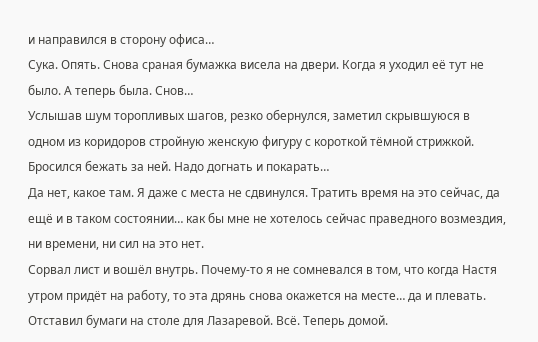и направился в сторону офиса…
Сука. Опять. Снова сраная бумажка висела на двери. Когда я уходил её тут не было. А теперь была. Снов…
Услышав шум торопливых шагов, резко обернулся, заметил скрывшуюся в одном из коридоров стройную женскую фигуру с короткой тёмной стрижкой.
Бросился бежать за ней. Надо догнать и покарать…
Да нет, какое там. Я даже с места не сдвинулся. Тратить время на это сейчас, да ещё и в таком состоянии… как бы мне не хотелось сейчас праведного возмездия, ни времени, ни сил на это нет.
Сорвал лист и вошёл внутрь. Почему-то я не сомневался в том, что когда Настя утром придёт на работу, то эта дрянь снова окажется на месте… да и плевать.
Отставил бумаги на столе для Лазаревой. Всё. Теперь домой.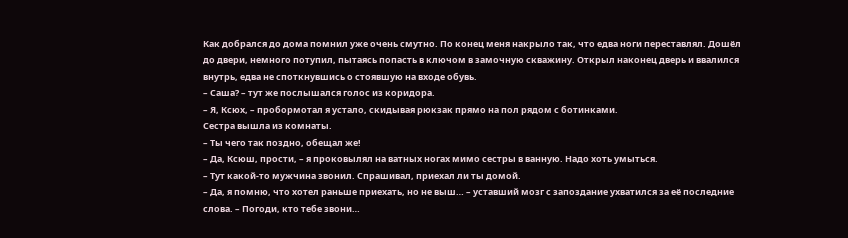Как добрался до дома помнил уже очень смутно. По конец меня накрыло так, что едва ноги переставлял. Дошёл до двери, немного потупил, пытаясь попасть в ключом в замочную скважину. Открыл наконец дверь и ввалился внутрь, едва не споткнувшись о стоявшую на входе обувь.
– Саша? – тут же послышался голос из коридора.
– Я, Ксюх, – пробормотал я устало, скидывая рюкзак прямо на пол рядом с ботинками.
Сестра вышла из комнаты.
– Ты чего так поздно, обещал же!
– Да, Ксюш, прости, – я проковылял на ватных ногах мимо сестры в ванную. Надо хоть умыться.
– Тут какой-то мужчина звонил. Спрашивал, приехал ли ты домой.
– Да, я помню, что хотел раньше приехать, но не выш… – уставший мозг с запоздание ухватился за её последние слова. – Погоди, кто тебе звони…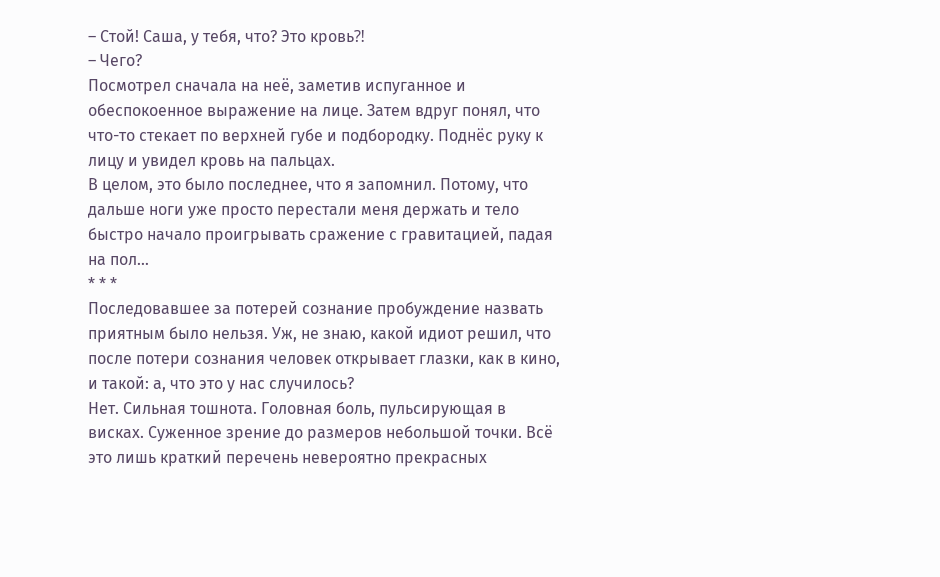– Стой! Саша, у тебя, что? Это кровь⁈
– Чего?
Посмотрел сначала на неё, заметив испуганное и обеспокоенное выражение на лице. Затем вдруг понял, что что-то стекает по верхней губе и подбородку. Поднёс руку к лицу и увидел кровь на пальцах.
В целом, это было последнее, что я запомнил. Потому, что дальше ноги уже просто перестали меня держать и тело быстро начало проигрывать сражение с гравитацией, падая на пол…
* * *
Последовавшее за потерей сознание пробуждение назвать приятным было нельзя. Уж, не знаю, какой идиот решил, что после потери сознания человек открывает глазки, как в кино, и такой: а, что это у нас случилось?
Нет. Сильная тошнота. Головная боль, пульсирующая в висках. Суженное зрение до размеров небольшой точки. Всё это лишь краткий перечень невероятно прекрасных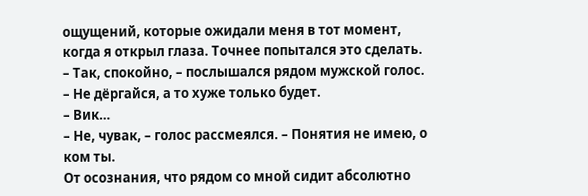ощущений, которые ожидали меня в тот момент, когда я открыл глаза. Точнее попытался это сделать.
– Так, спокойно, – послышался рядом мужской голос. – Не дёргайся, а то хуже только будет.
– Вик…
– Не, чувак, – голос рассмеялся. – Понятия не имею, о ком ты.
От осознания, что рядом со мной сидит абсолютно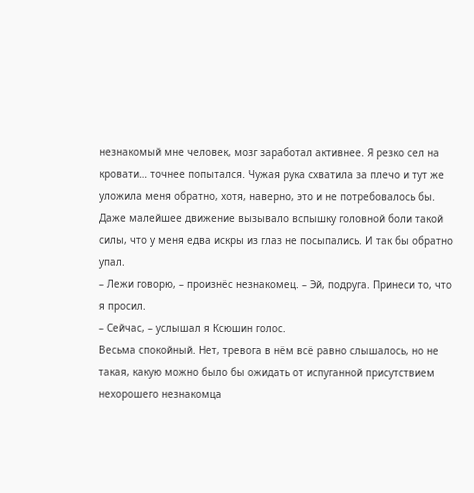незнакомый мне человек, мозг заработал активнее. Я резко сел на кровати… точнее попытался. Чужая рука схватила за плечо и тут же уложила меня обратно, хотя, наверно, это и не потребовалось бы. Даже малейшее движение вызывало вспышку головной боли такой силы, что у меня едва искры из глаз не посыпались. И так бы обратно упал.
– Лежи говорю, – произнёс незнакомец. – Эй, подруга. Принеси то, что я просил.
– Сейчас, – услышал я Ксюшин голос.
Весьма спокойный. Нет, тревога в нём всё равно слышалось, но не такая, какую можно было бы ожидать от испуганной присутствием нехорошего незнакомца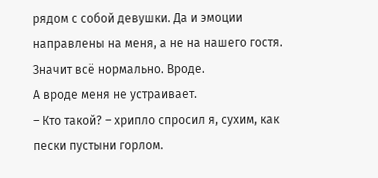рядом с собой девушки. Да и эмоции направлены на меня, а не на нашего гостя. Значит всё нормально. Вроде.
А вроде меня не устраивает.
– Кто такой? – хрипло спросил я, сухим, как пески пустыни горлом.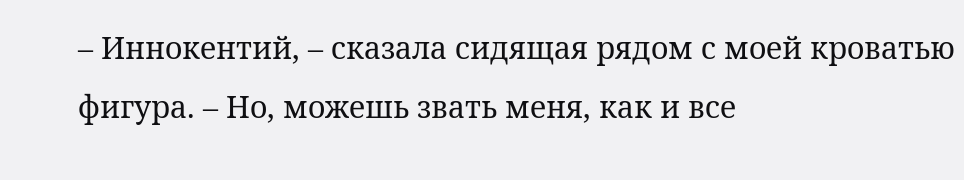– Иннокентий, – сказала сидящая рядом с моей кроватью фигура. – Но, можешь звать меня, как и все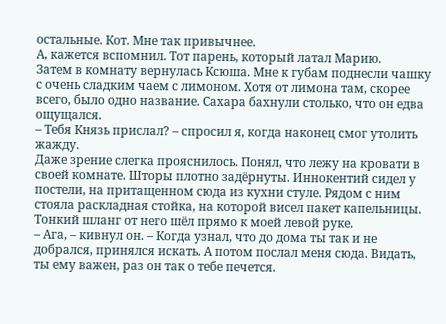остальные. Кот. Мне так привычнее.
А, кажется вспомнил. Тот парень, который латал Марию.
Затем в комнату вернулась Ксюша. Мне к губам поднесли чашку с очень сладким чаем с лимоном. Хотя от лимона там, скорее всего, было одно название. Сахара бахнули столько, что он едва ощущался.
– Тебя Князь прислал? – спросил я, когда наконец смог утолить жажду.
Даже зрение слегка прояснилось. Понял, что лежу на кровати в своей комнате. Шторы плотно задёрнуты. Иннокентий сидел у постели, на притащенном сюда из кухни стуле. Рядом с ним стояла раскладная стойка, на которой висел пакет капельницы. Тонкий шланг от него шёл прямо к моей левой руке.
– Ага, – кивнул он. – Когда узнал, что до дома ты так и не добрался, принялся искать. А потом послал меня сюда. Видать, ты ему важен, раз он так о тебе печется.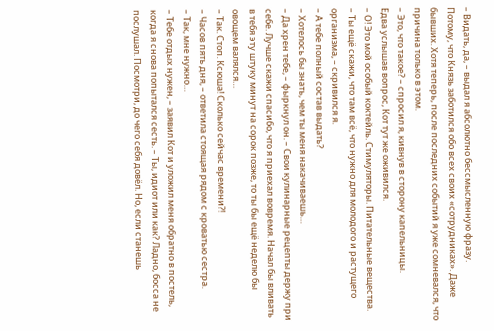– Видать, да, – выдал я абсолютно бессмысленную фразу.
Потому, что Князь заботился обо всех своих «сотрудниках». Даже бывших. Хотя теперь, после последних событий я уже сомневался, что причина только в этом.
– Это, что такое? – спросил я, кивнув в сторону капельницы.
Едва услышав вопрос, Кот тут же оживился.
– О! Это мой особый коктейль. Стимуляторы. Питательные вещества.
– Ты ещё скажи, что там всё, что нужно для молодого и растущего организма, – скривился я.
– А тебе полный состав выдать?
– Хотелось бы знать, чем ты меня накачиваешь…
– Да хрен тебе, – фыркнул он. – Свои кулинарные рецепты держу при себе. Лучше скажи спасибо, что я приехал вовремя. Начал бы вливать в тебя эту штуку минут на сорок позже, то ты бы ещё неделю бы овощем валялся…
– Так. Стоп. Ксюша! Сколько сейчас времени⁈
– Часов пять дня, – ответила стоящая рядом с кроватью сестра.
– Так, мне нужно…
– Тебе отдых нужен, – заявил Кот и уложил меня обратно в постель, когда я снова попытался сесть. – Ты, идиот или как? Ладно, босса не послушал. Посмотри, до чего себя довёл. Но, если станешь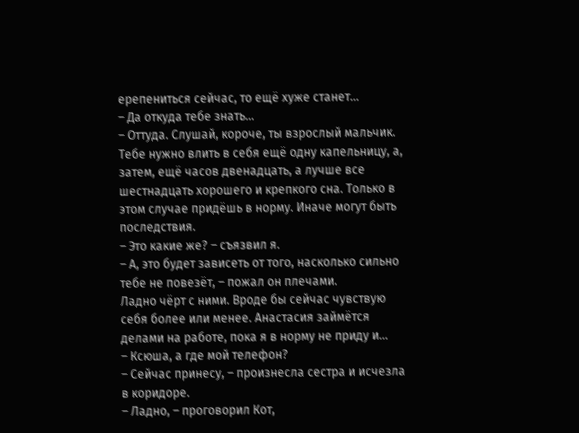ерепениться сейчас, то ещё хуже станет…
– Да откуда тебе знать…
– Оттуда. Слушай, короче, ты взрослый мальчик. Тебе нужно влить в себя ещё одну капельницу, а, затем, ещё часов двенадцать, а лучше все шестнадцать хорошего и крепкого сна. Только в этом случае придёшь в норму. Иначе могут быть последствия.
– Это какие же? – съязвил я.
– А, это будет зависеть от того, насколько сильно тебе не повезёт, – пожал он плечами.
Ладно чёрт с ними. Вроде бы сейчас чувствую себя более или менее. Анастасия займётся делами на работе, пока я в норму не приду и…
– Ксюша, а где мой телефон?
– Сейчас принесу, – произнесла сестра и исчезла в коридоре.
– Ладно, – проговорил Кот,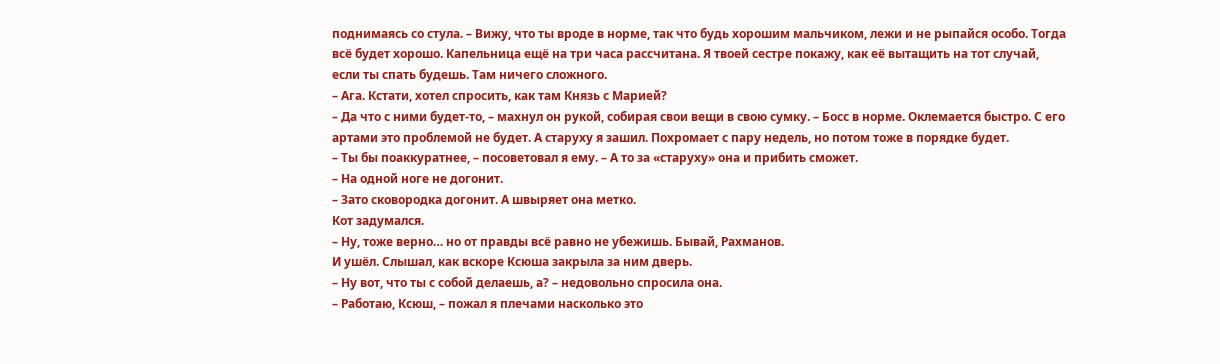поднимаясь со стула. – Вижу, что ты вроде в норме, так что будь хорошим мальчиком, лежи и не рыпайся особо. Тогда всё будет хорошо. Капельница ещё на три часа рассчитана. Я твоей сестре покажу, как её вытащить на тот случай, если ты спать будешь. Там ничего сложного.
– Ага. Кстати, хотел спросить, как там Князь с Марией?
– Да что с ними будет-то, – махнул он рукой, собирая свои вещи в свою сумку. – Босс в норме. Оклемается быстро. С его артами это проблемой не будет. А старуху я зашил. Похромает с пару недель, но потом тоже в порядке будет.
– Ты бы поаккуратнее, – посоветовал я ему. – А то за «старуху» она и прибить сможет.
– На одной ноге не догонит.
– Зато сковородка догонит. А швыряет она метко.
Кот задумался.
– Ну, тоже верно… но от правды всё равно не убежишь. Бывай, Рахманов.
И ушёл. Слышал, как вскоре Ксюша закрыла за ним дверь.
– Ну вот, что ты с собой делаешь, а? – недовольно спросила она.
– Работаю, Ксюш, – пожал я плечами насколько это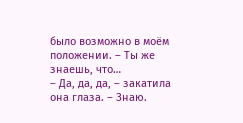было возможно в моём положении. – Ты же знаешь, что…
– Да, да, да, – закатила она глаза. – Знаю.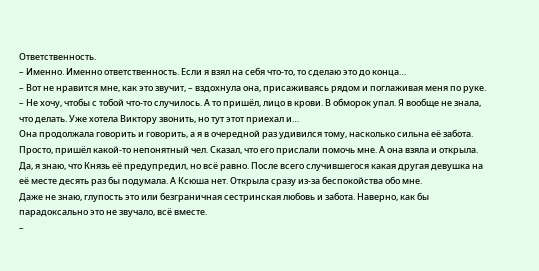Ответственность.
– Именно. Именно ответственность. Если я взял на себя что-то, то сделаю это до конца…
– Вот не нравится мне, как это звучит, – вздохнула она, присаживаясь рядом и поглаживая меня по руке. – Не хочу, чтобы с тобой что-то случилось. А то пришёл, лицо в крови. В обморок упал. Я вообще не знала, что делать. Уже хотела Виктору звонить, но тут этот приехал и…
Она продолжала говорить и говорить, а я в очередной раз удивился тому, насколько сильна её забота. Просто, пришёл какой-то непонятный чел. Сказал, что его прислали помочь мне. А она взяла и открыла. Да, я знаю, что Князь её предупредил, но всё равно. После всего случившегося какая другая девушка на её месте десять раз бы подумала. А Ксюша нет. Открыла сразу из-за беспокойства обо мне.
Даже не знаю, глупость это или безграничная сестринская любовь и забота. Наверно, как бы парадоксально это не звучало, всё вместе.
–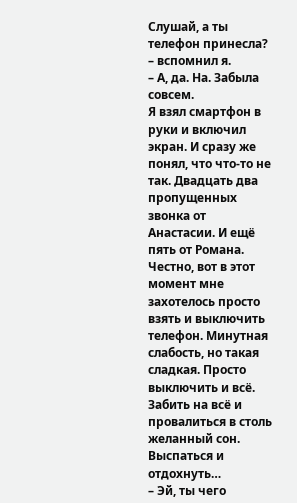Слушай, а ты телефон принесла? – вспомнил я.
– А, да. На. Забыла совсем.
Я взял смартфон в руки и включил экран. И сразу же понял, что что-то не так. Двадцать два пропущенных звонка от Анастасии. И ещё пять от Романа.
Честно, вот в этот момент мне захотелось просто взять и выключить телефон. Минутная слабость, но такая сладкая. Просто выключить и всё. Забить на всё и провалиться в столь желанный сон. Выспаться и отдохнуть…
– Эй, ты чего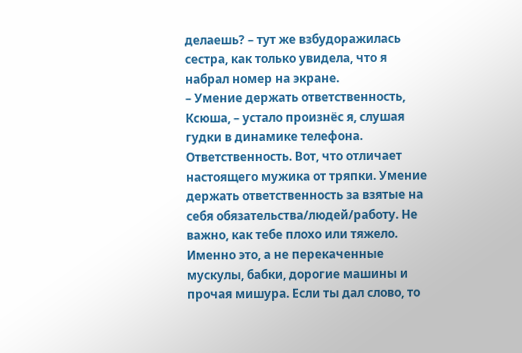делаешь? – тут же взбудоражилась сестра, как только увидела, что я набрал номер на экране.
– Умение держать ответственность, Ксюша, – устало произнёс я, слушая гудки в динамике телефона.
Ответственность. Вот, что отличает настоящего мужика от тряпки. Умение держать ответственность за взятые на себя обязательства/людей/работу. Не важно, как тебе плохо или тяжело. Именно это, а не перекаченные мускулы, бабки, дорогие машины и прочая мишура. Если ты дал слово, то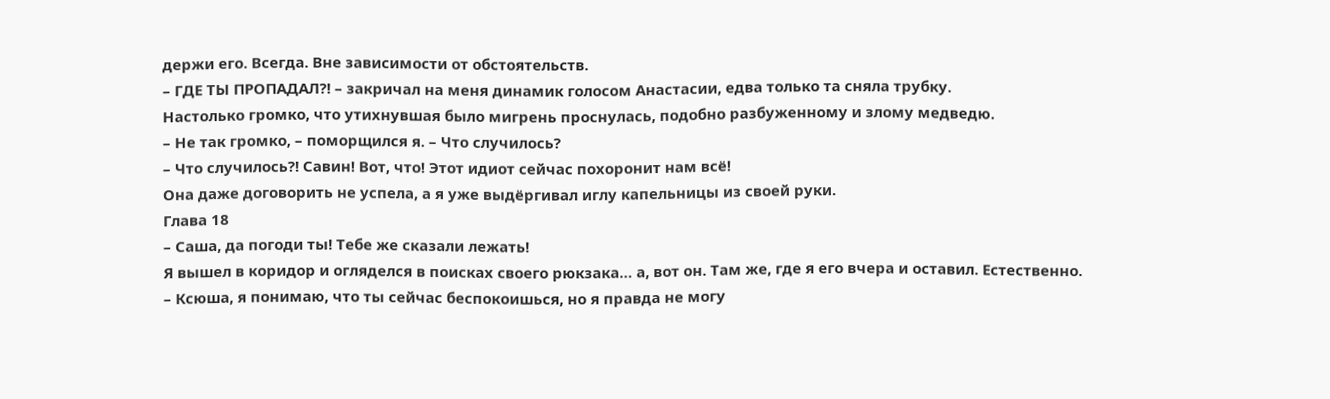держи его. Всегда. Вне зависимости от обстоятельств.
– ГДЕ ТЫ ПРОПАДАЛ⁈ – закричал на меня динамик голосом Анастасии, едва только та сняла трубку.
Настолько громко, что утихнувшая было мигрень проснулась, подобно разбуженному и злому медведю.
– Не так громко, – поморщился я. – Что случилось?
– Что случилось⁈ Савин! Вот, что! Этот идиот сейчас похоронит нам всё!
Она даже договорить не успела, а я уже выдёргивал иглу капельницы из своей руки.
Глава 18
– Саша, да погоди ты! Тебе же сказали лежать!
Я вышел в коридор и огляделся в поисках своего рюкзака… а, вот он. Там же, где я его вчера и оставил. Естественно.
– Ксюша, я понимаю, что ты сейчас беспокоишься, но я правда не могу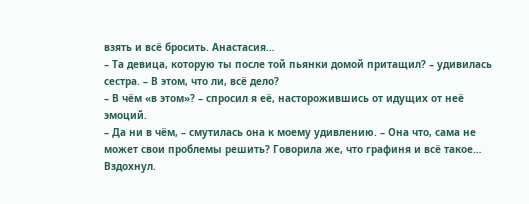взять и всё бросить. Анастасия…
– Та девица, которую ты после той пьянки домой притащил? – удивилась сестра. – В этом, что ли, всё дело?
– В чём «в этом»? – спросил я её, насторожившись от идущих от неё эмоций.
– Да ни в чём, – смутилась она к моему удивлению. – Она что, сама не может свои проблемы решить? Говорила же, что графиня и всё такое…
Вздохнул.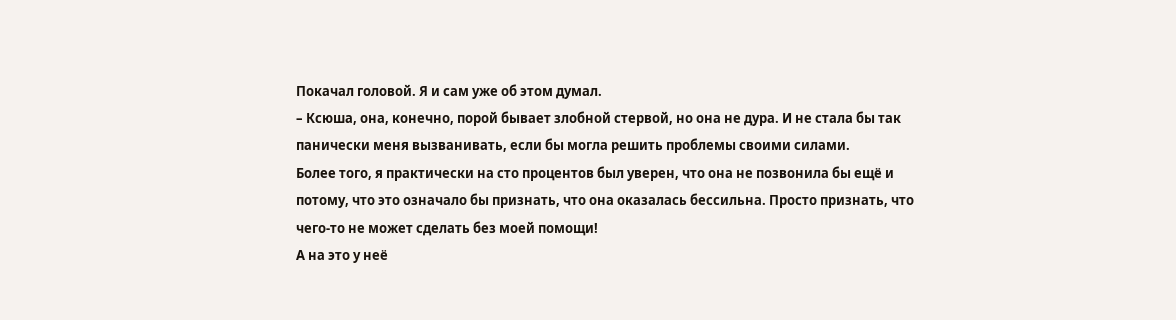Покачал головой. Я и сам уже об этом думал.
– Ксюша, она, конечно, порой бывает злобной стервой, но она не дура. И не стала бы так панически меня вызванивать, если бы могла решить проблемы своими силами.
Более того, я практически на сто процентов был уверен, что она не позвонила бы ещё и потому, что это означало бы признать, что она оказалась бессильна. Просто признать, что чего-то не может сделать без моей помощи!
А на это у неё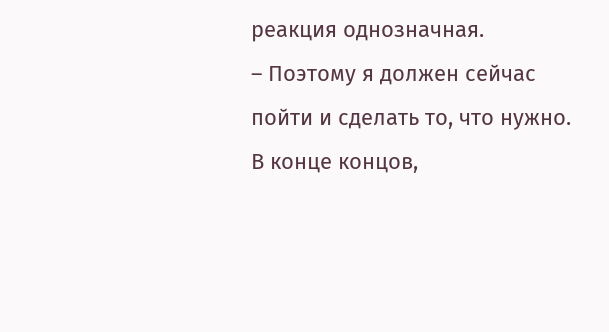реакция однозначная.
– Поэтому я должен сейчас пойти и сделать то, что нужно.
В конце концов,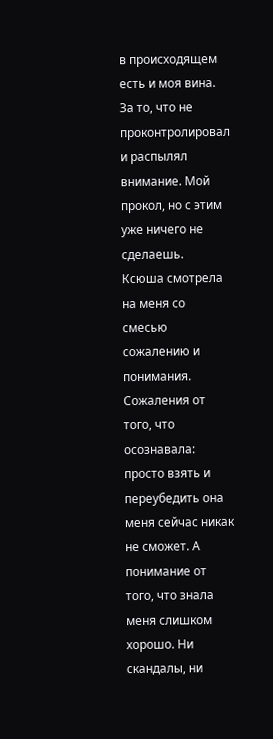в происходящем есть и моя вина. За то, что не проконтролировал и распылял внимание. Мой прокол, но с этим уже ничего не сделаешь.
Ксюша смотрела на меня со смесью сожалению и понимания. Сожаления от того, что осознавала: просто взять и переубедить она меня сейчас никак не сможет. А понимание от того, что знала меня слишком хорошо. Ни скандалы, ни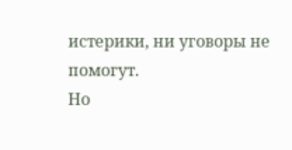истерики, ни уговоры не помогут.
Но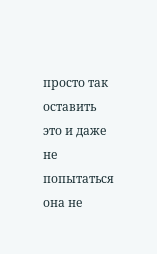просто так оставить это и даже не попытаться она не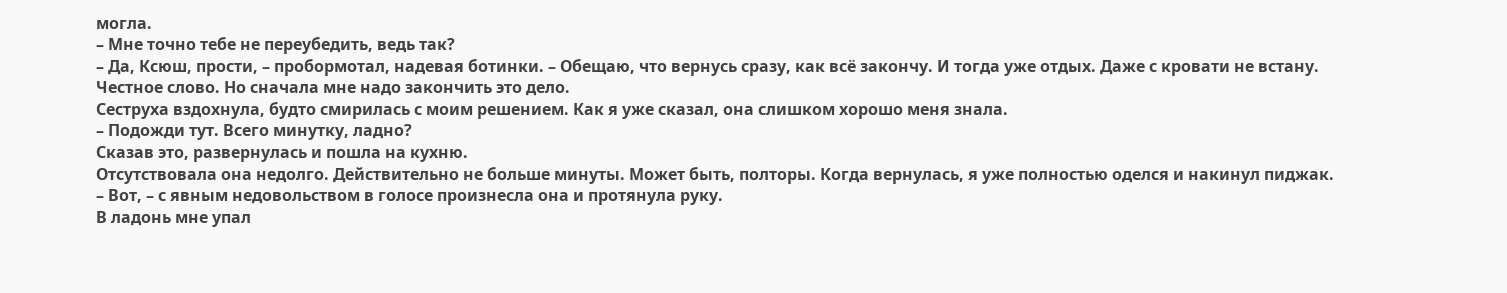могла.
– Мне точно тебе не переубедить, ведь так?
– Да, Ксюш, прости, – пробормотал, надевая ботинки. – Обещаю, что вернусь сразу, как всё закончу. И тогда уже отдых. Даже с кровати не встану. Честное слово. Но сначала мне надо закончить это дело.
Сеструха вздохнула, будто смирилась с моим решением. Как я уже сказал, она слишком хорошо меня знала.
– Подожди тут. Всего минутку, ладно?
Сказав это, развернулась и пошла на кухню.
Отсутствовала она недолго. Действительно не больше минуты. Может быть, полторы. Когда вернулась, я уже полностью оделся и накинул пиджак.
– Вот, – с явным недовольством в голосе произнесла она и протянула руку.
В ладонь мне упал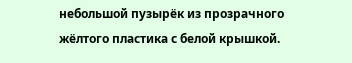небольшой пузырёк из прозрачного жёлтого пластика с белой крышкой.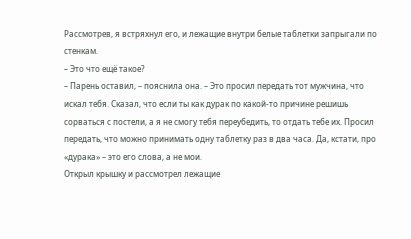Рассмотрев, я встряхнул его, и лежащие внутри белые таблетки запрыгали по стенкам.
– Это что ещё такое?
– Парень оставил, – пояснила она. – Это просил передать тот мужчина, что искал тебя. Сказал, что если ты как дурак по какой-то причине решишь сорваться с постели, а я не смогу тебя переубедить, то отдать тебе их. Просил передать, что можно принимать одну таблетку раз в два часа. Да, кстати, про «дурака» – это его слова, а не мои.
Открыл крышку и рассмотрел лежащие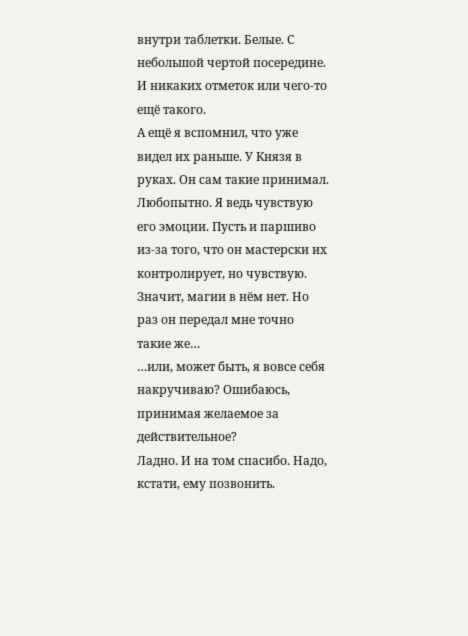внутри таблетки. Белые. С небольшой чертой посередине. И никаких отметок или чего-то ещё такого.
А ещё я вспомнил, что уже видел их раньше. У Князя в руках. Он сам такие принимал.
Любопытно. Я ведь чувствую его эмоции. Пусть и паршиво из-за того, что он мастерски их контролирует, но чувствую. Значит, магии в нём нет. Но раз он передал мне точно такие же…
…или, может быть, я вовсе себя накручиваю? Ошибаюсь, принимая желаемое за действительное?
Ладно. И на том спасибо. Надо, кстати, ему позвонить.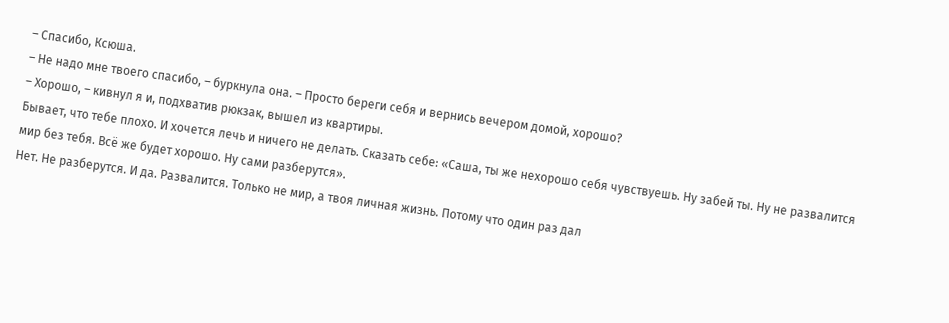– Спасибо, Ксюша.
– Не надо мне твоего спасибо, – буркнула она. – Просто береги себя и вернись вечером домой, хорошо?
– Хорошо, – кивнул я и, подхватив рюкзак, вышел из квартиры.
Бывает, что тебе плохо. И хочется лечь и ничего не делать. Сказать себе: «Саша, ты же нехорошо себя чувствуешь. Ну забей ты. Ну не развалится мир без тебя. Всё же будет хорошо. Ну сами разберутся».
Нет. Не разберутся. И да. Развалится. Только не мир, а твоя личная жизнь. Потому что один раз дал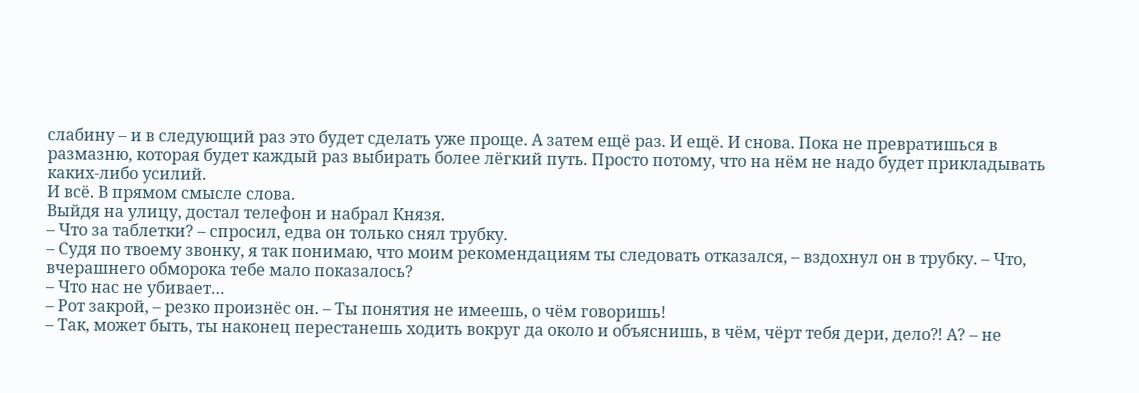слабину – и в следующий раз это будет сделать уже проще. А затем ещё раз. И ещё. И снова. Пока не превратишься в размазню, которая будет каждый раз выбирать более лёгкий путь. Просто потому, что на нём не надо будет прикладывать каких-либо усилий.
И всё. В прямом смысле слова.
Выйдя на улицу, достал телефон и набрал Князя.
– Что за таблетки? – спросил, едва он только снял трубку.
– Судя по твоему звонку, я так понимаю, что моим рекомендациям ты следовать отказался, – вздохнул он в трубку. – Что, вчерашнего обморока тебе мало показалось?
– Что нас не убивает…
– Рот закрой, – резко произнёс он. – Ты понятия не имеешь, о чём говоришь!
– Так, может быть, ты наконец перестанешь ходить вокруг да около и объяснишь, в чём, чёрт тебя дери, дело⁈ А? – не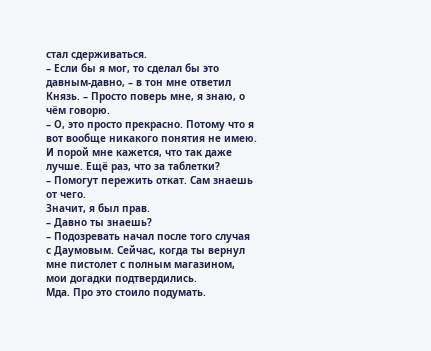стал сдерживаться.
– Если бы я мог, то сделал бы это давным-давно, – в тон мне ответил Князь. – Просто поверь мне, я знаю, о чём говорю.
– О, это просто прекрасно. Потому что я вот вообще никакого понятия не имею. И порой мне кажется, что так даже лучше. Ещё раз, что за таблетки?
– Помогут пережить откат. Сам знаешь от чего.
Значит, я был прав.
– Давно ты знаешь?
– Подозревать начал после того случая с Даумовым. Сейчас, когда ты вернул мне пистолет с полным магазином, мои догадки подтвердились.
Мда. Про это стоило подумать.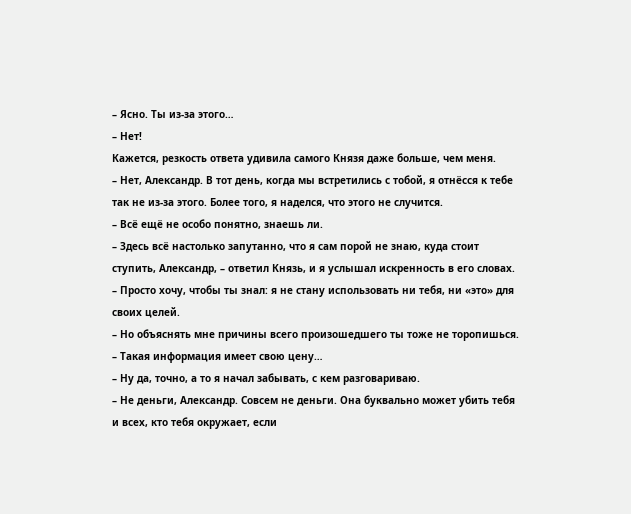– Ясно. Ты из-за этого…
– Нет!
Кажется, резкость ответа удивила самого Князя даже больше, чем меня.
– Нет, Александр. В тот день, когда мы встретились с тобой, я отнёсся к тебе так не из-за этого. Более того, я наделся, что этого не случится.
– Всё ещё не особо понятно, знаешь ли.
– Здесь всё настолько запутанно, что я сам порой не знаю, куда стоит ступить, Александр, – ответил Князь, и я услышал искренность в его словах. – Просто хочу, чтобы ты знал: я не стану использовать ни тебя, ни «это» для своих целей.
– Но объяснять мне причины всего произошедшего ты тоже не торопишься.
– Такая информация имеет свою цену…
– Ну да, точно, а то я начал забывать, с кем разговариваю.
– Не деньги, Александр. Совсем не деньги. Она буквально может убить тебя и всех, кто тебя окружает, если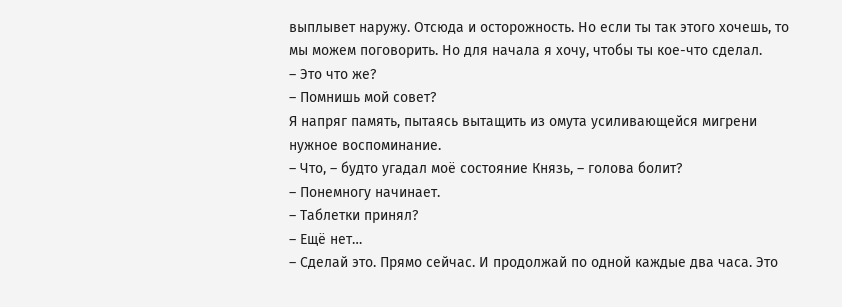выплывет наружу. Отсюда и осторожность. Но если ты так этого хочешь, то мы можем поговорить. Но для начала я хочу, чтобы ты кое-что сделал.
– Это что же?
– Помнишь мой совет?
Я напряг память, пытаясь вытащить из омута усиливающейся мигрени нужное воспоминание.
– Что, – будто угадал моё состояние Князь, – голова болит?
– Понемногу начинает.
– Таблетки принял?
– Ещё нет…
– Сделай это. Прямо сейчас. И продолжай по одной каждые два часа. Это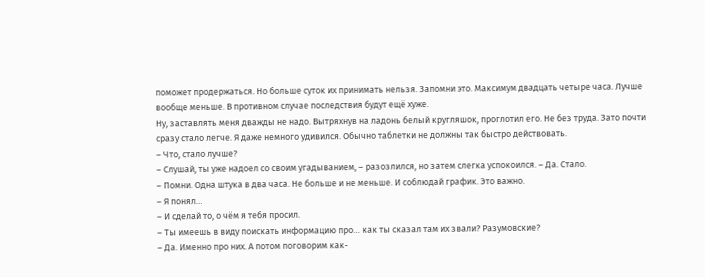поможет продержаться. Но больше суток их принимать нельзя. Запомни это. Максимум двадцать четыре часа. Лучше вообще меньше. В противном случае последствия будут ещё хуже.
Ну, заставлять меня дважды не надо. Вытряхнув на ладонь белый кругляшок, проглотил его. Не без труда. Зато почти сразу стало легче. Я даже немного удивился. Обычно таблетки не должны так быстро действовать.
– Что, стало лучше?
– Слушай, ты уже надоел со своим угадыванием, – разозлился, но затем слегка успокоился. – Да. Стало.
– Помни. Одна штука в два часа. Не больше и не меньше. И соблюдай график. Это важно.
– Я понял…
– И сделай то, о чём я тебя просил.
– Ты имеешь в виду поискать информацию про… как ты сказал там их звали? Разумовские?
– Да. Именно про них. А потом поговорим как-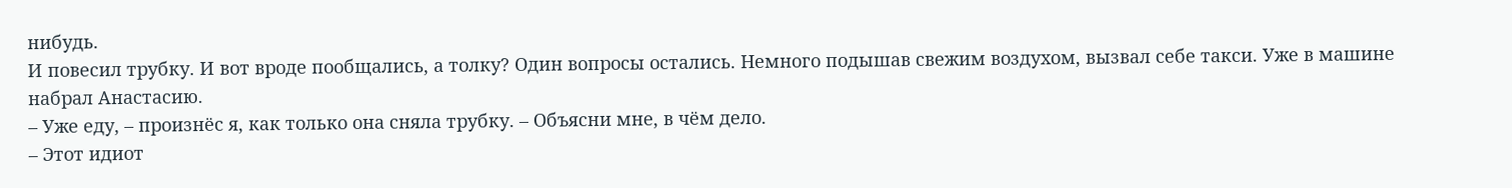нибудь.
И повесил трубку. И вот вроде пообщались, а толку? Один вопросы остались. Немного подышав свежим воздухом, вызвал себе такси. Уже в машине набрал Анастасию.
– Уже еду, – произнёс я, как только она сняла трубку. – Объясни мне, в чём дело.
– Этот идиот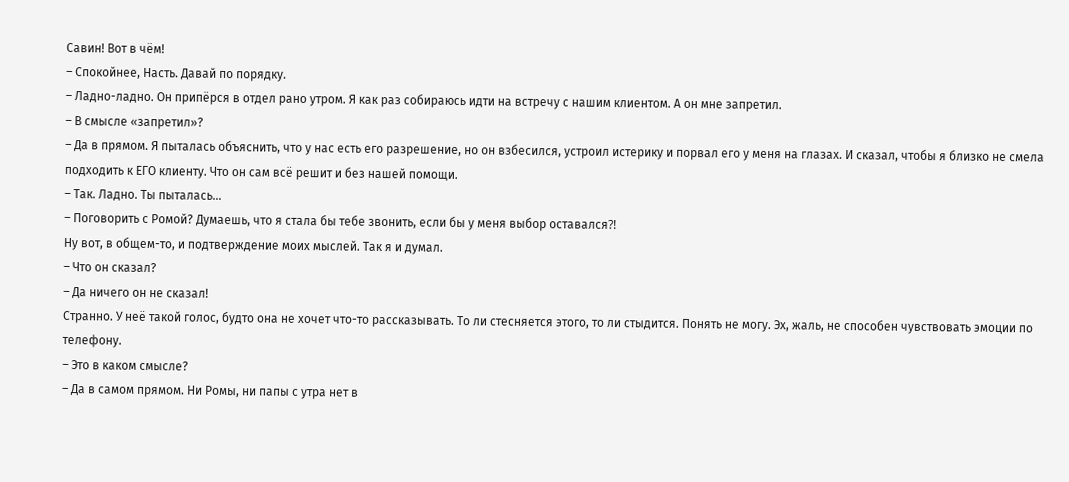Савин! Вот в чём!
– Спокойнее, Насть. Давай по порядку.
– Ладно-ладно. Он припёрся в отдел рано утром. Я как раз собираюсь идти на встречу с нашим клиентом. А он мне запретил.
– В смысле «запретил»?
– Да в прямом. Я пыталась объяснить, что у нас есть его разрешение, но он взбесился, устроил истерику и порвал его у меня на глазах. И сказал, чтобы я близко не смела подходить к ЕГО клиенту. Что он сам всё решит и без нашей помощи.
– Так. Ладно. Ты пыталась…
– Поговорить с Ромой? Думаешь, что я стала бы тебе звонить, если бы у меня выбор оставался⁈
Ну вот, в общем-то, и подтверждение моих мыслей. Так я и думал.
– Что он сказал?
– Да ничего он не сказал!
Странно. У неё такой голос, будто она не хочет что-то рассказывать. То ли стесняется этого, то ли стыдится. Понять не могу. Эх, жаль, не способен чувствовать эмоции по телефону.
– Это в каком смысле?
– Да в самом прямом. Ни Ромы, ни папы с утра нет в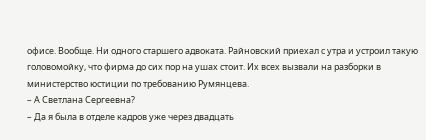офисе. Вообще. Ни одного старшего адвоката. Райновский приехал с утра и устроил такую головомойку, что фирма до сих пор на ушах стоит. Их всех вызвали на разборки в министерство юстиции по требованию Румянцева.
– А Светлана Сергеевна?
– Да я была в отделе кадров уже через двадцать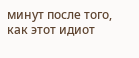минут после того, как этот идиот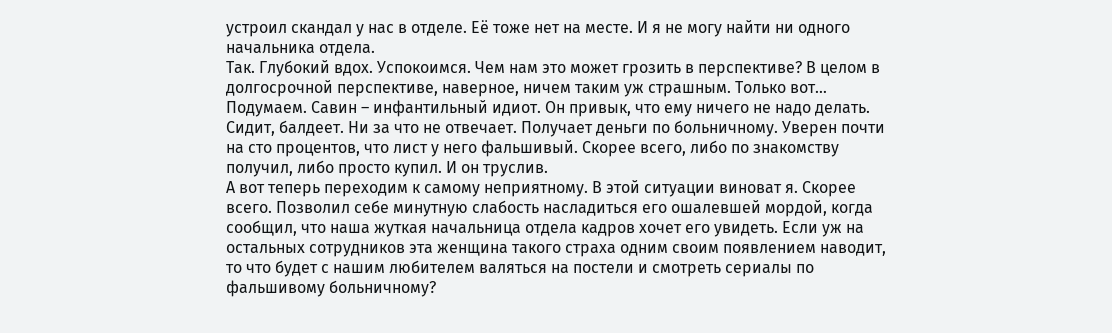устроил скандал у нас в отделе. Её тоже нет на месте. И я не могу найти ни одного начальника отдела.
Так. Глубокий вдох. Успокоимся. Чем нам это может грозить в перспективе? В целом в долгосрочной перспективе, наверное, ничем таким уж страшным. Только вот…
Подумаем. Савин – инфантильный идиот. Он привык, что ему ничего не надо делать. Сидит, балдеет. Ни за что не отвечает. Получает деньги по больничному. Уверен почти на сто процентов, что лист у него фальшивый. Скорее всего, либо по знакомству получил, либо просто купил. И он труслив.
А вот теперь переходим к самому неприятному. В этой ситуации виноват я. Скорее всего. Позволил себе минутную слабость насладиться его ошалевшей мордой, когда сообщил, что наша жуткая начальница отдела кадров хочет его увидеть. Если уж на остальных сотрудников эта женщина такого страха одним своим появлением наводит, то что будет с нашим любителем валяться на постели и смотреть сериалы по фальшивому больничному?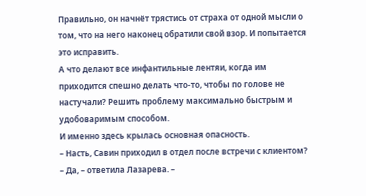Правильно, он начнёт трястись от страха от одной мысли о том, что на него наконец обратили свой взор. И попытается это исправить.
А что делают все инфантильные лентяи, когда им приходится спешно делать что-то, чтобы по голове не настучали? Решить проблему максимально быстрым и удобоваримым способом.
И именно здесь крылась основная опасность.
– Насть, Савин приходил в отдел после встречи с клиентом?
– Да, – ответила Лазарева. –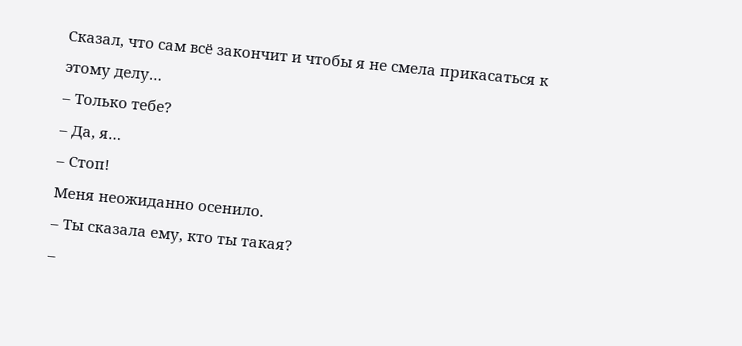Сказал, что сам всё закончит и чтобы я не смела прикасаться к этому делу…
– Только тебе?
– Да, я…
– Стоп!
Меня неожиданно осенило.
– Ты сказала ему, кто ты такая?
–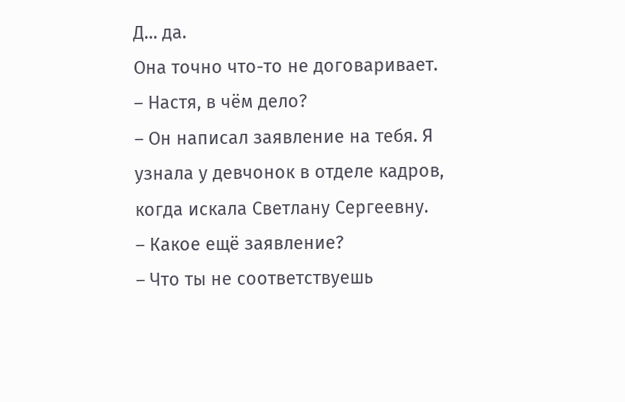Д… да.
Она точно что-то не договаривает.
– Настя, в чём дело?
– Он написал заявление на тебя. Я узнала у девчонок в отделе кадров, когда искала Светлану Сергеевну.
– Какое ещё заявление?
– Что ты не соответствуешь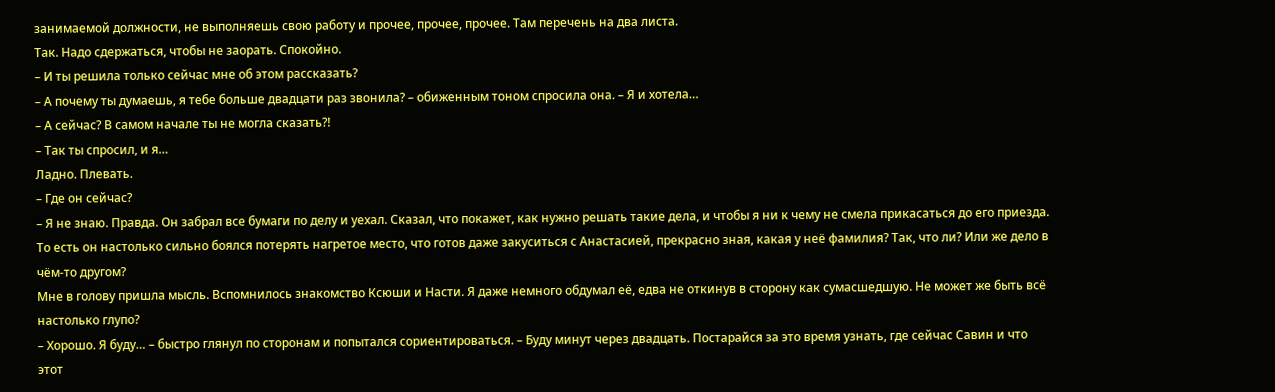занимаемой должности, не выполняешь свою работу и прочее, прочее, прочее. Там перечень на два листа.
Так. Надо сдержаться, чтобы не заорать. Спокойно.
– И ты решила только сейчас мне об этом рассказать?
– А почему ты думаешь, я тебе больше двадцати раз звонила? – обиженным тоном спросила она. – Я и хотела…
– А сейчас? В самом начале ты не могла сказать⁈
– Так ты спросил, и я…
Ладно. Плевать.
– Где он сейчас?
– Я не знаю. Правда. Он забрал все бумаги по делу и уехал. Сказал, что покажет, как нужно решать такие дела, и чтобы я ни к чему не смела прикасаться до его приезда.
То есть он настолько сильно боялся потерять нагретое место, что готов даже закуситься с Анастасией, прекрасно зная, какая у неё фамилия? Так, что ли? Или же дело в чём-то другом?
Мне в голову пришла мысль. Вспомнилось знакомство Ксюши и Насти. Я даже немного обдумал её, едва не откинув в сторону как сумасшедшую. Не может же быть всё настолько глупо?
– Хорошо. Я буду… – быстро глянул по сторонам и попытался сориентироваться. – Буду минут через двадцать. Постарайся за это время узнать, где сейчас Савин и что этот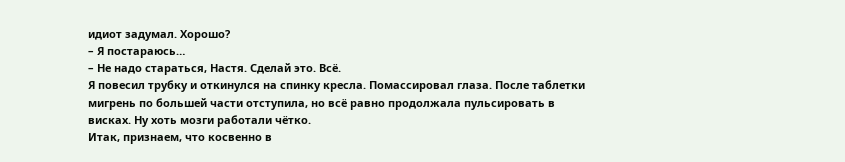идиот задумал. Хорошо?
– Я постараюсь…
– Не надо стараться, Настя. Сделай это. Всё.
Я повесил трубку и откинулся на спинку кресла. Помассировал глаза. После таблетки мигрень по большей части отступила, но всё равно продолжала пульсировать в висках. Ну хоть мозги работали чётко.
Итак, признаем, что косвенно в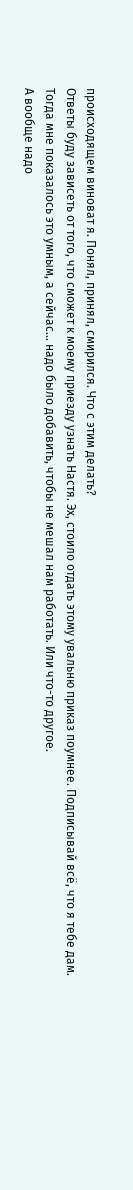происходящем виноват я. Понял, принял, смирился. Что с этим делать?
Ответы буду зависеть от того, что сможет к моему приезду узнать Настя. Эх, стоило отдать этому увальню приказ поумнее. Подписывай всё, что я тебе дам. Тогда мне показалось это умным, а сейчас… надо было добавить, чтобы не мешал нам работать. Или что-то другое.
А вообще надо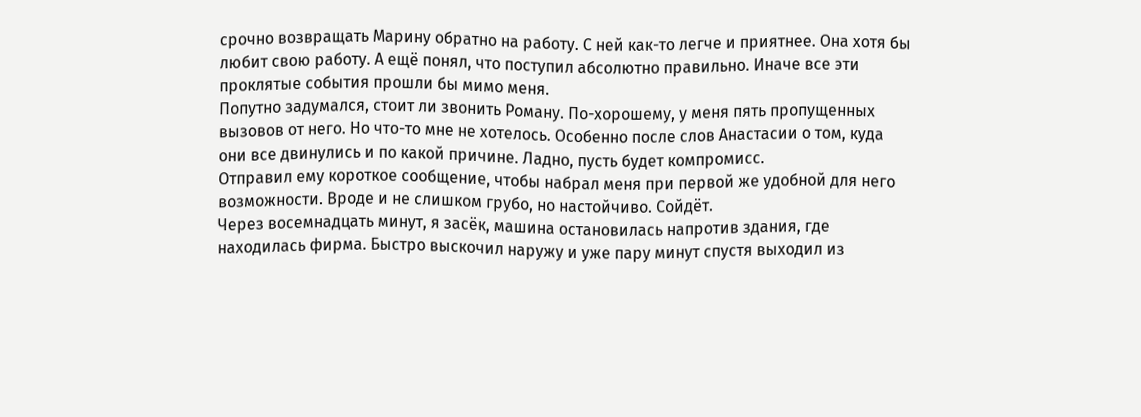срочно возвращать Марину обратно на работу. С ней как-то легче и приятнее. Она хотя бы любит свою работу. А ещё понял, что поступил абсолютно правильно. Иначе все эти проклятые события прошли бы мимо меня.
Попутно задумался, стоит ли звонить Роману. По-хорошему, у меня пять пропущенных вызовов от него. Но что-то мне не хотелось. Особенно после слов Анастасии о том, куда они все двинулись и по какой причине. Ладно, пусть будет компромисс.
Отправил ему короткое сообщение, чтобы набрал меня при первой же удобной для него возможности. Вроде и не слишком грубо, но настойчиво. Сойдёт.
Через восемнадцать минут, я засёк, машина остановилась напротив здания, где находилась фирма. Быстро выскочил наружу и уже пару минут спустя выходил из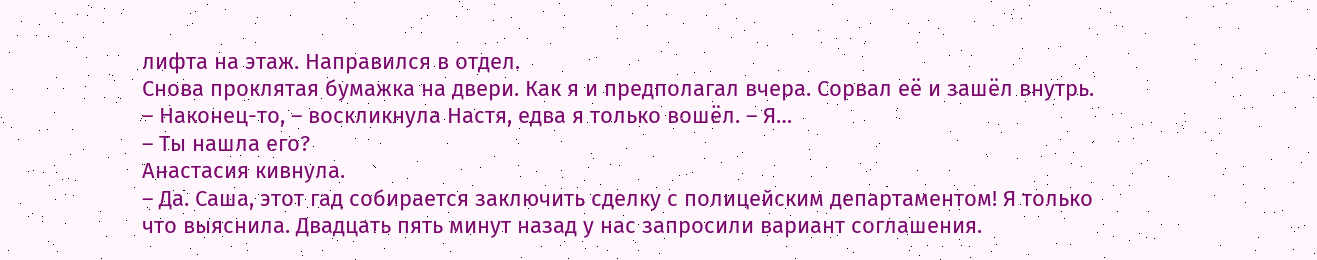лифта на этаж. Направился в отдел.
Снова проклятая бумажка на двери. Как я и предполагал вчера. Сорвал её и зашёл внутрь.
– Наконец-то, – воскликнула Настя, едва я только вошёл. – Я…
– Ты нашла его?
Анастасия кивнула.
– Да. Саша, этот гад собирается заключить сделку с полицейским департаментом! Я только что выяснила. Двадцать пять минут назад у нас запросили вариант соглашения.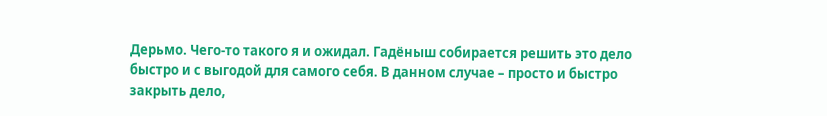Дерьмо. Чего-то такого я и ожидал. Гадёныш собирается решить это дело быстро и с выгодой для самого себя. В данном случае – просто и быстро закрыть дело,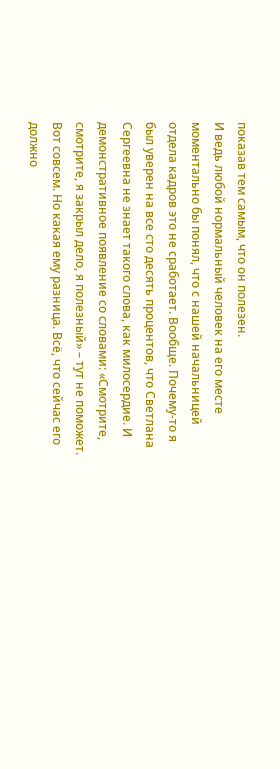показав тем самым, что он полезен.
И ведь любой нормальный человек на его месте моментально бы понял, что с нашей начальницей отдела кадров это не сработает. Вообще. Почему-то я был уверен на все сто десять процентов, что Светлана Сергеевна не знает такого слова, как милосердие. И демонстративное появление со словами: «Смотрите, смотрите, я закрыл дело, я полезный» – тут не поможет. Вот совсем. Но какая ему разница. Всё, что сейчас его должно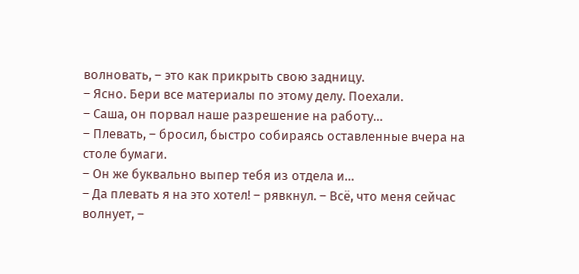волновать, – это как прикрыть свою задницу.
– Ясно. Бери все материалы по этому делу. Поехали.
– Саша, он порвал наше разрешение на работу…
– Плевать, – бросил, быстро собираясь оставленные вчера на столе бумаги.
– Он же буквально выпер тебя из отдела и…
– Да плевать я на это хотел! – рявкнул. – Всё, что меня сейчас волнует, –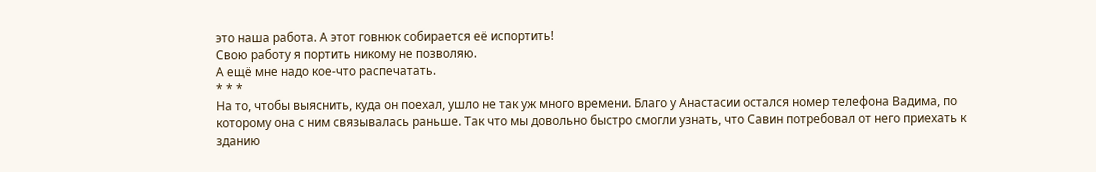это наша работа. А этот говнюк собирается её испортить!
Свою работу я портить никому не позволяю.
А ещё мне надо кое-что распечатать.
* * *
На то, чтобы выяснить, куда он поехал, ушло не так уж много времени. Благо у Анастасии остался номер телефона Вадима, по которому она с ним связывалась раньше. Так что мы довольно быстро смогли узнать, что Савин потребовал от него приехать к зданию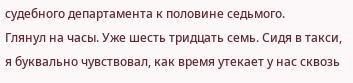судебного департамента к половине седьмого.
Глянул на часы. Уже шесть тридцать семь. Сидя в такси, я буквально чувствовал, как время утекает у нас сквозь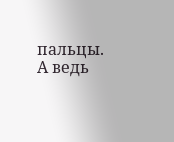пальцы.
А ведь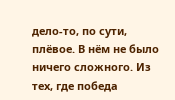дело-то, по сути, плёвое. В нём не было ничего сложного. Из тех, где победа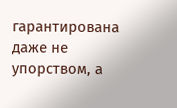гарантирована даже не упорством, а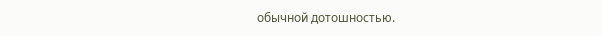обычной дотошностью.